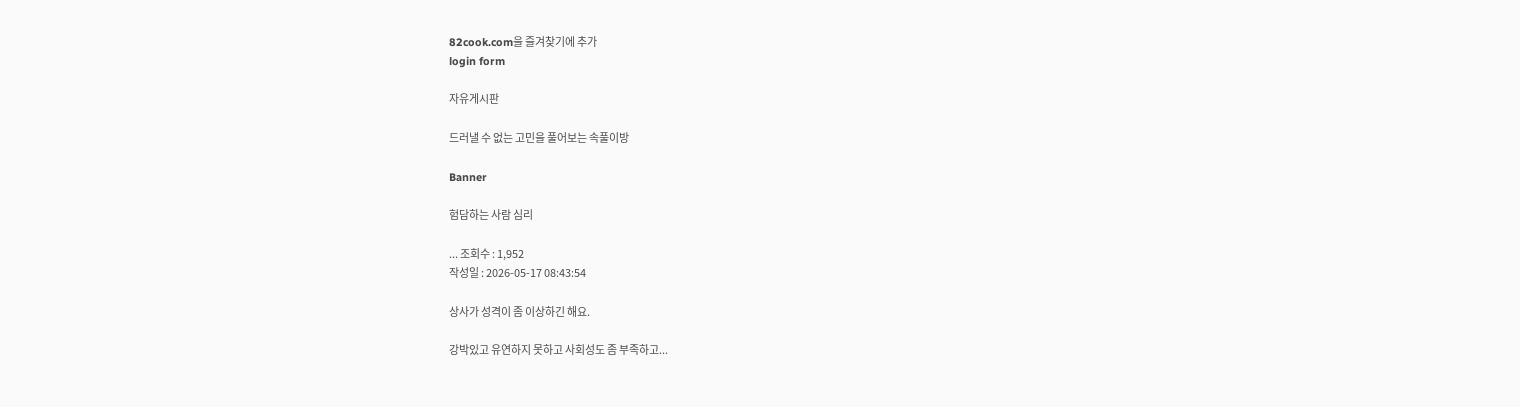82cook.com을 즐겨찾기에 추가
login form

자유게시판

드러낼 수 없는 고민을 풀어보는 속풀이방

Banner

험담하는 사람 심리

... 조회수 : 1,952
작성일 : 2026-05-17 08:43:54

상사가 성격이 좀 이상하긴 해요.

강박있고 유연하지 못하고 사회성도 좀 부족하고...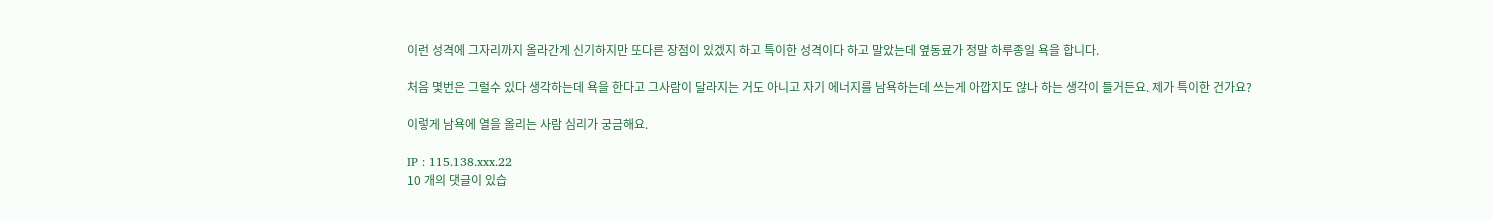이런 성격에 그자리까지 올라간게 신기하지만 또다른 장점이 있겠지 하고 특이한 성격이다 하고 말았는데 옆동료가 정말 하루종일 욕을 합니다.

처음 몇번은 그럴수 있다 생각하는데 욕을 한다고 그사람이 달라지는 거도 아니고 자기 에너지를 남욕하는데 쓰는게 아깝지도 않나 하는 생각이 들거든요. 제가 특이한 건가요?

이렇게 남욕에 열을 올리는 사람 심리가 궁금해요.

IP : 115.138.xxx.22
10 개의 댓글이 있습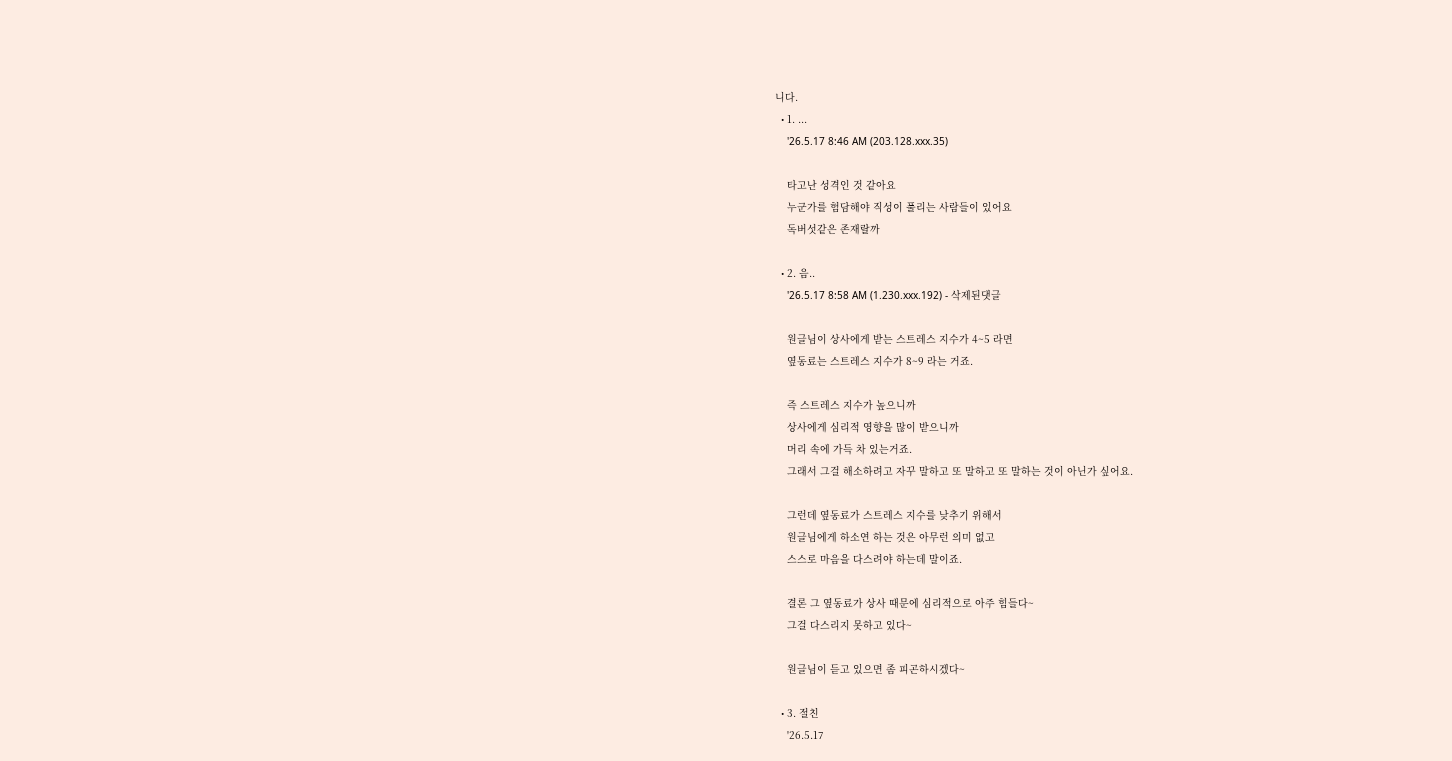니다.
  • 1. ...
    '26.5.17 8:46 AM (203.128.xxx.35)

    타고난 성격인 것 같아요
    누군가를 험담해야 직성이 풀리는 사람들이 있어요
    독버섯같은 존재랄까

  • 2. 음..
    '26.5.17 8:58 AM (1.230.xxx.192) - 삭제된댓글

    원글님이 상사에게 받는 스트레스 지수가 4~5 라면
    옆동료는 스트레스 지수가 8~9 라는 거죠.

    즉 스트레스 지수가 높으니까
    상사에게 심리적 영향을 많이 받으니까
    머리 속에 가득 차 있는거죠.
    그래서 그걸 해소하려고 자꾸 말하고 또 말하고 또 말하는 것이 아닌가 싶어요.

    그런데 옆동료가 스트레스 지수를 낮추기 위해서
    원글님에게 하소연 하는 것은 아무런 의미 없고
    스스로 마음을 다스려야 하는데 말이죠.

    결론 그 옆동료가 상사 때문에 심리적으로 아주 힘들다~
    그걸 다스리지 못하고 있다~

    원글님이 듣고 있으면 좀 피곤하시겠다~

  • 3. 절친
    '26.5.17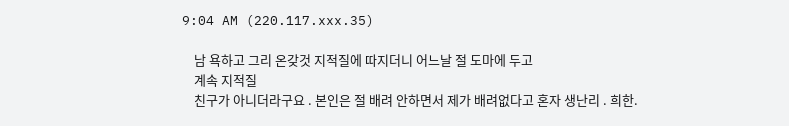9:04 AM (220.117.xxx.35)

    남 욕하고 그리 온갖것 지적질에 따지더니 어느날 절 도마에 두고
    계속 지적질
    친구가 아니더라구요 . 본인은 절 배려 안하면서 제가 배려없다고 혼자 생난리 . 희한.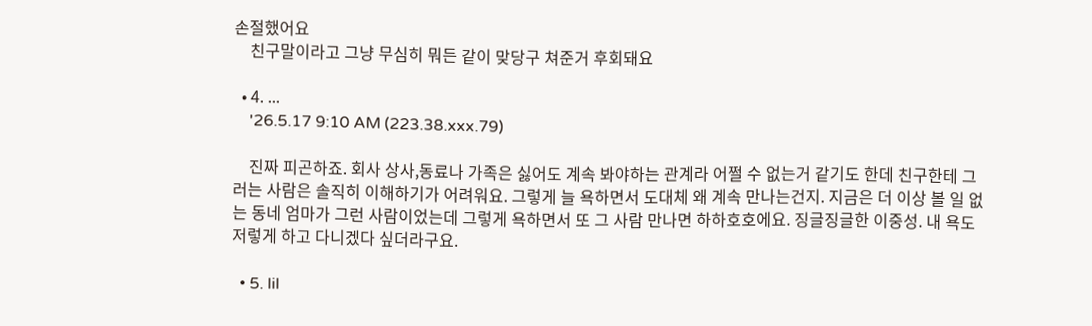손절했어요
    친구말이라고 그냥 무심히 뭐든 같이 맞당구 쳐준거 후회돼요

  • 4. ...
    '26.5.17 9:10 AM (223.38.xxx.79)

    진짜 피곤하죠. 회사 상사,동료나 가족은 싫어도 계속 봐야하는 관계라 어쩔 수 없는거 같기도 한데 친구한테 그러는 사람은 솔직히 이해하기가 어려워요. 그렇게 늘 욕하면서 도대체 왜 계속 만나는건지. 지금은 더 이상 볼 일 없는 동네 엄마가 그런 사람이었는데 그렇게 욕하면서 또 그 사람 만나면 하하호호에요. 징글징글한 이중성. 내 욕도 저렇게 하고 다니겠다 싶더라구요.

  • 5. lil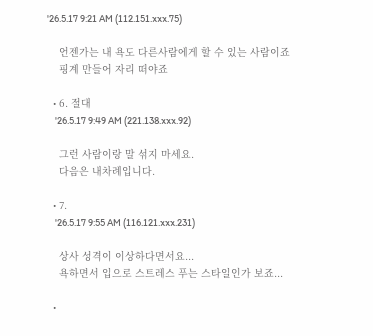'26.5.17 9:21 AM (112.151.xxx.75)

    언젠가는 내 욕도 다른사람에게 할 수 있는 사람이죠
    핑계 만들어 자리 떠야죠

  • 6. 절대
    '26.5.17 9:49 AM (221.138.xxx.92)

    그런 사람이랑 말 섞지 마세요.
    다음은 내차례입니다.

  • 7.
    '26.5.17 9:55 AM (116.121.xxx.231)

    상사 성격이 이상하다면서요...
    욕하면서 입으로 스트레스 푸는 스타일인가 보죠...

  •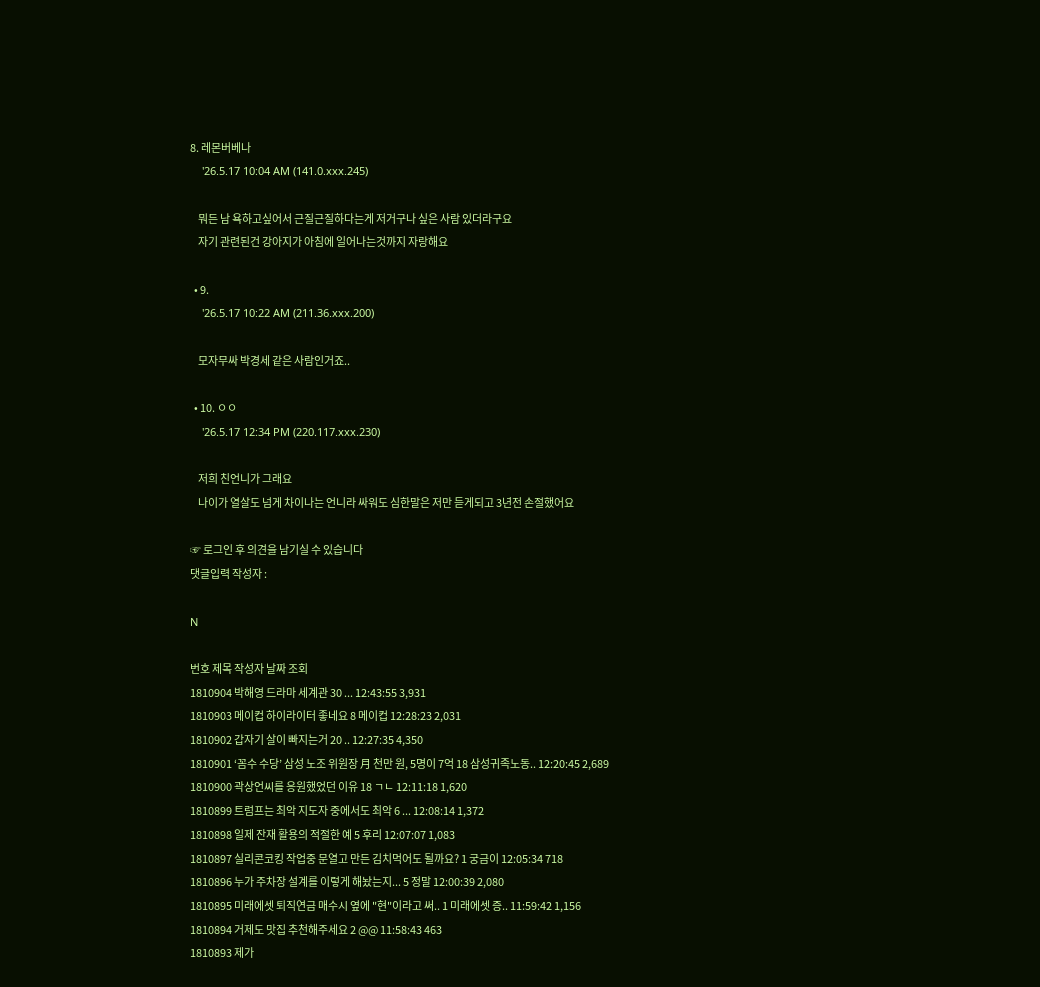8. 레몬버베나
    '26.5.17 10:04 AM (141.0.xxx.245)

    뭐든 남 욕하고싶어서 근질근질하다는게 저거구나 싶은 사람 있더라구요
    자기 관련된건 강아지가 아침에 일어나는것까지 자랑해요

  • 9.
    '26.5.17 10:22 AM (211.36.xxx.200)

    모자무싸 박경세 같은 사람인거죠..

  • 10. ㅇㅇ
    '26.5.17 12:34 PM (220.117.xxx.230)

    저희 친언니가 그래요
    나이가 열살도 넘게 차이나는 언니라 싸워도 심한말은 저만 듣게되고 3년전 손절했어요

☞ 로그인 후 의견을 남기실 수 있습니다
댓글입력 작성자 :

N

번호 제목 작성자 날짜 조회
1810904 박해영 드라마 세계관 30 ... 12:43:55 3,931
1810903 메이컵 하이라이터 좋네요 8 메이컵 12:28:23 2,031
1810902 갑자기 살이 빠지는거 20 .. 12:27:35 4,350
1810901 ‘꼼수 수당’ 삼성 노조 위원장 月 천만 원, 5명이 7억 18 삼성귀족노동.. 12:20:45 2,689
1810900 곽상언씨를 응원했었던 이유 18 ㄱㄴ 12:11:18 1,620
1810899 트럼프는 최악 지도자 중에서도 최악 6 ... 12:08:14 1,372
1810898 일제 잔재 활용의 적절한 예 5 후리 12:07:07 1,083
1810897 실리콘코킹 작업중 문열고 만든 김치먹어도 될까요? 1 궁금이 12:05:34 718
1810896 누가 주차장 설계를 이렇게 해놨는지... 5 정말 12:00:39 2,080
1810895 미래에셋 퇴직연금 매수시 옆에 "현"이라고 써.. 1 미래에셋 증.. 11:59:42 1,156
1810894 거제도 맛집 추천해주세요 2 @@ 11:58:43 463
1810893 제가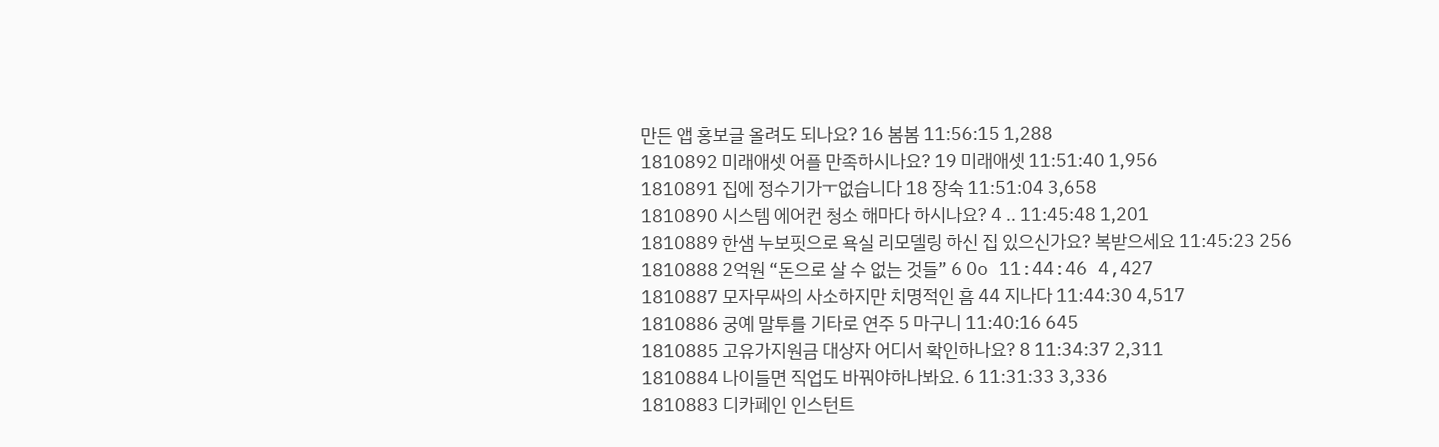만든 앱 홍보글 올려도 되나요? 16 봄봄 11:56:15 1,288
1810892 미래애셋 어플 만족하시나요? 19 미래애셋 11:51:40 1,956
1810891 집에 정수기가ㅜ없습니다 18 장숙 11:51:04 3,658
1810890 시스템 에어컨 청소 해마다 하시나요? 4 .. 11:45:48 1,201
1810889 한샘 누보핏으로 욕실 리모델링 하신 집 있으신가요? 복받으세요 11:45:23 256
1810888 2억원 “돈으로 살 수 없는 것들” 6 Oo 11:44:46 4,427
1810887 모자무싸의 사소하지만 치명적인 흠 44 지나다 11:44:30 4,517
1810886 궁예 말투를 기타로 연주 5 마구니 11:40:16 645
1810885 고유가지원금 대상자 어디서 확인하나요? 8 11:34:37 2,311
1810884 나이들면 직업도 바꿔야하나봐요. 6 11:31:33 3,336
1810883 디카페인 인스턴트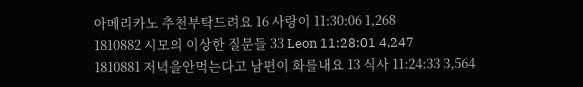아메리카노 추천부탁드려요 16 사랑이 11:30:06 1,268
1810882 시모의 이상한 질문들 33 Leon 11:28:01 4,247
1810881 저녁을안먹는다고 남편이 화를내요 13 식사 11:24:33 3,564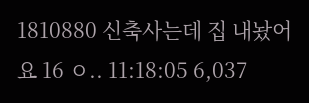1810880 신축사는데 집 내놨어요 16 ㅇ.. 11:18:05 6,037